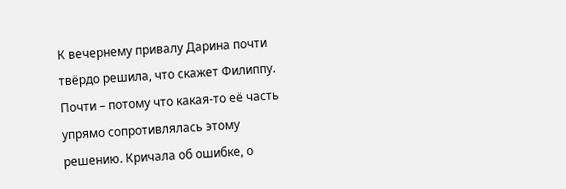К вечернему привалу Дарина почти твёрдо решила, что скажет Филиппу. Почти – потому что какая-то её часть упрямо сопротивлялась этому решению. Кричала об ошибке, о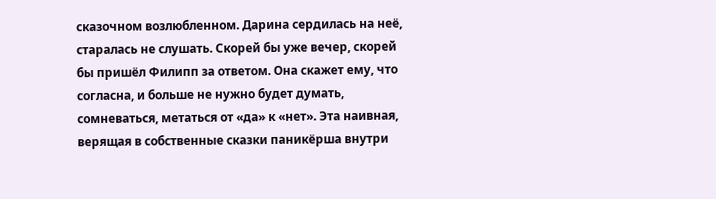сказочном возлюбленном. Дарина сердилась на неё, старалась не слушать. Скорей бы уже вечер, скорей бы пришёл Филипп за ответом. Она скажет ему, что согласна, и больше не нужно будет думать, сомневаться, метаться от «да» к «нет». Эта наивная, верящая в собственные сказки паникёрша внутри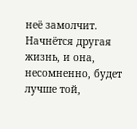неё замолчит. Начнётся другая жизнь, и она, несомненно, будет лучше той,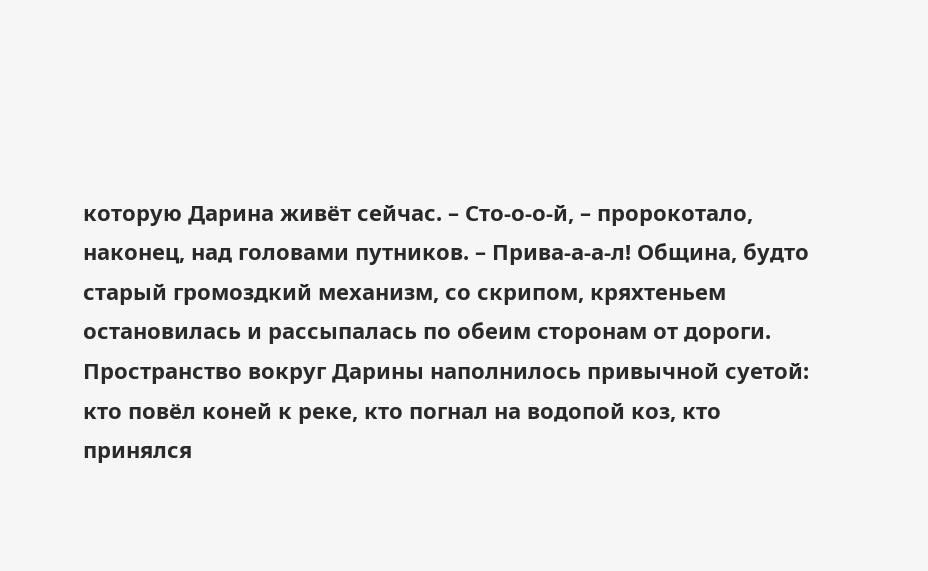которую Дарина живёт сейчас. – Сто-о-о-й, – пророкотало, наконец, над головами путников. – Прива-а-а-л! Община, будто старый громоздкий механизм, со скрипом, кряхтеньем остановилась и рассыпалась по обеим сторонам от дороги. Пространство вокруг Дарины наполнилось привычной суетой: кто повёл коней к реке, кто погнал на водопой коз, кто принялся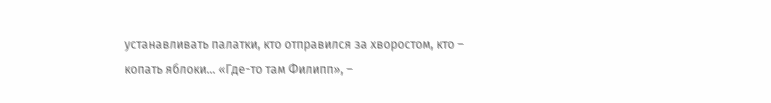устанавливать палатки, кто отправился за хворостом, кто – копать яблоки… «Где-то там Филипп», –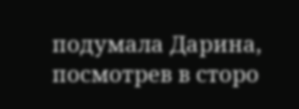подумала Дарина, посмотрев в сторо